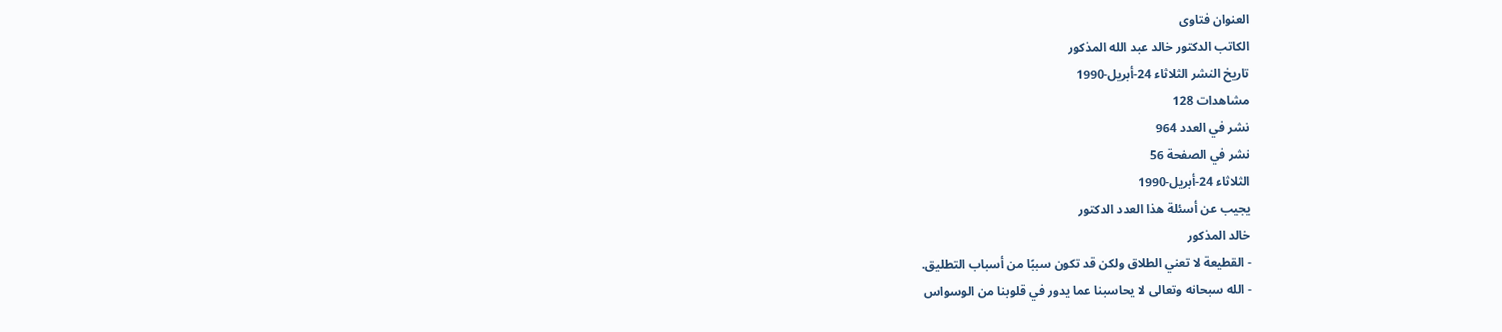العنوان فتاوى
الكاتب الدكتور خالد عبد الله المذكور
تاريخ النشر الثلاثاء 24-أبريل-1990
مشاهدات 128
نشر في العدد 964
نشر في الصفحة 56
الثلاثاء 24-أبريل-1990
يجيب عن أسئلة هذا العدد الدكتور
خالد المذكور
- القطيعة لا تعني الطلاق ولكن قد تكون سببًا من أسباب التطليق.
- الله سبحانه وتعالى لا يحاسبنا عما يدور في قلوبنا من الوسواس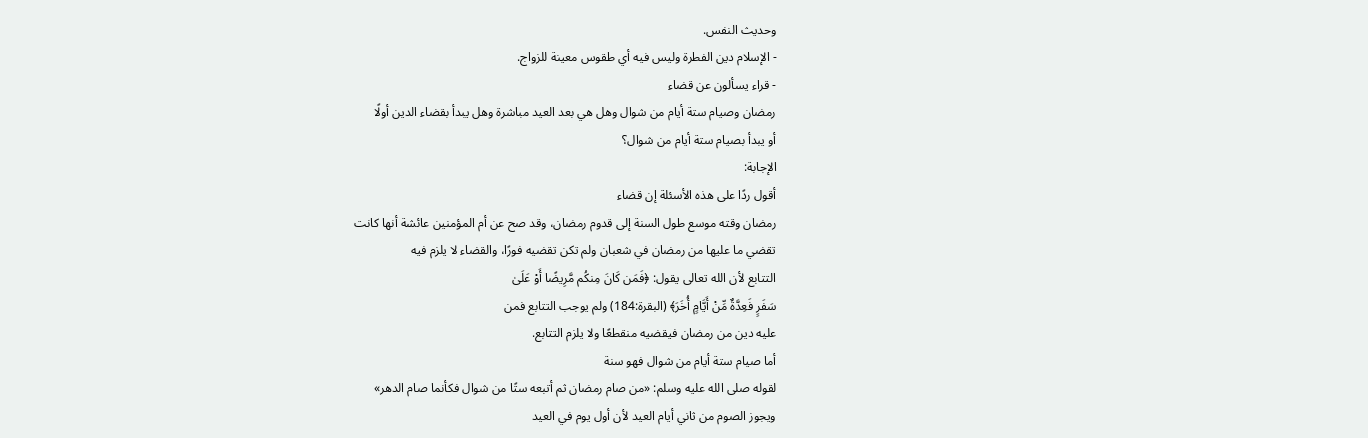وحديث النفس.
- الإسلام دين الفطرة وليس فيه أي طقوس معينة للزواج.
- قراء يسألون عن قضاء
رمضان وصيام ستة أيام من شوال وهل هي بعد العيد مباشرة وهل يبدأ بقضاء الدين أولًا
أو يبدأ بصيام ستة أيام من شوال؟
الإجابة:
أقول ردًا على هذه الأسئلة إن قضاء
رمضان وقته موسع طول السنة إلى قدوم رمضان، وقد صح عن أم المؤمنين عائشة أنها كانت
تقضي ما عليها من رمضان في شعبان ولم تكن تقضيه فورًا، والقضاء لا يلزم فيه
التتابع لأن الله تعالى يقول: ﴿فَمَن كَانَ مِنكُم مَّرِيضًا أَوْ عَلَىٰ
سَفَرٍ فَعِدَّةٌ مِّنْ أَيَّامٍ أُخَرَ﴾ (البقرة:184) ولم يوجب التتابع فمن
عليه دين من رمضان فيقضيه منقطعًا ولا يلزم التتابع.
أما صيام ستة أيام من شوال فهو سنة
لقوله صلى الله عليه وسلم: «من صام رمضان ثم أتبعه ستًا من شوال فكأنما صام الدهر»
ويجوز الصوم من ثاني أيام العيد لأن أول يوم في العيد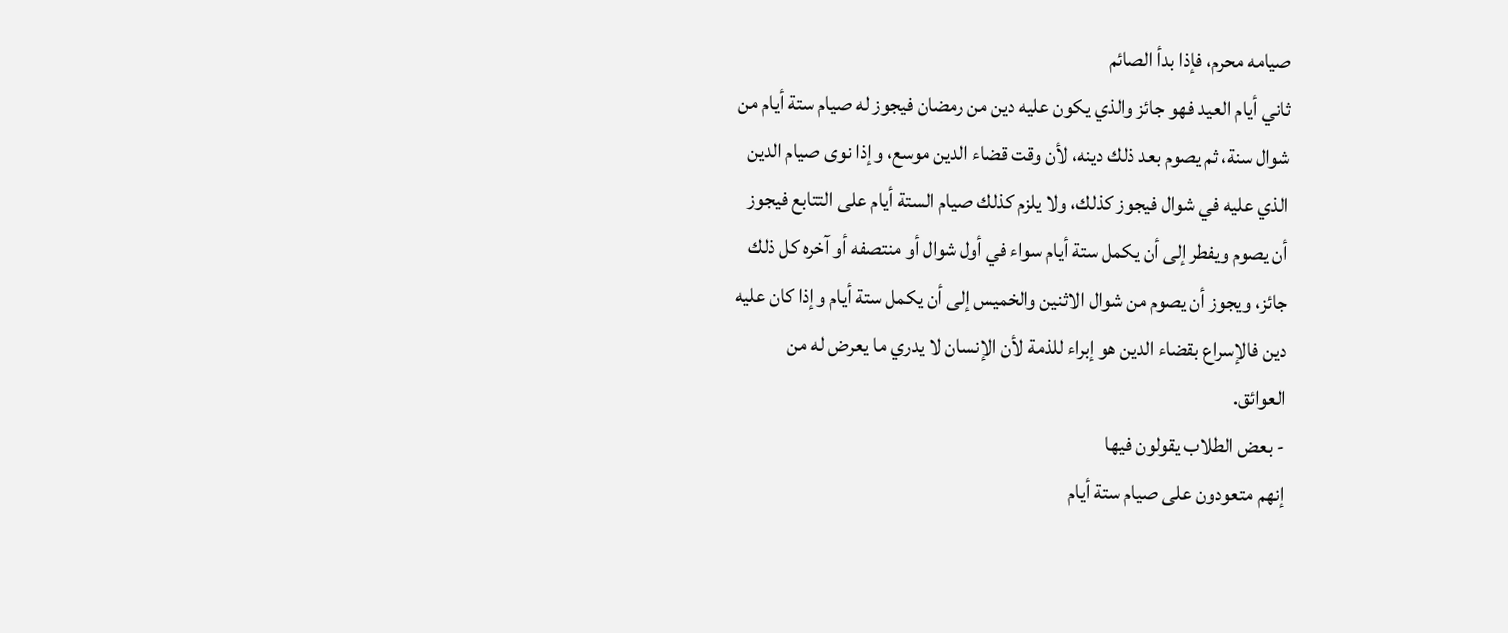صيامه محرم، فإذا بدأ الصائم
ثاني أيام العيد فهو جائز والذي يكون عليه دين من رمضان فيجوز له صيام ستة أيام من
شوال سنة، ثم يصوم بعد ذلك دينه، لأن وقت قضاء الدين موسع، وإذا نوى صيام الدين
الذي عليه في شوال فيجوز كذلك، ولا يلزم كذلك صيام الستة أيام على التتابع فيجوز
أن يصوم ويفطر إلى أن يكمل ستة أيام سواء في أول شوال أو منتصفه أو آخره كل ذلك
جائز، ويجوز أن يصوم من شوال الاثنين والخميس إلى أن يكمل ستة أيام وإذا كان عليه
دين فالإسراع بقضاء الدين هو إبراء للذمة لأن الإنسان لا يدري ما يعرض له من
العوائق.
- بعض الطلاب يقولون فيها
إنهم متعودون على صيام ستة أيام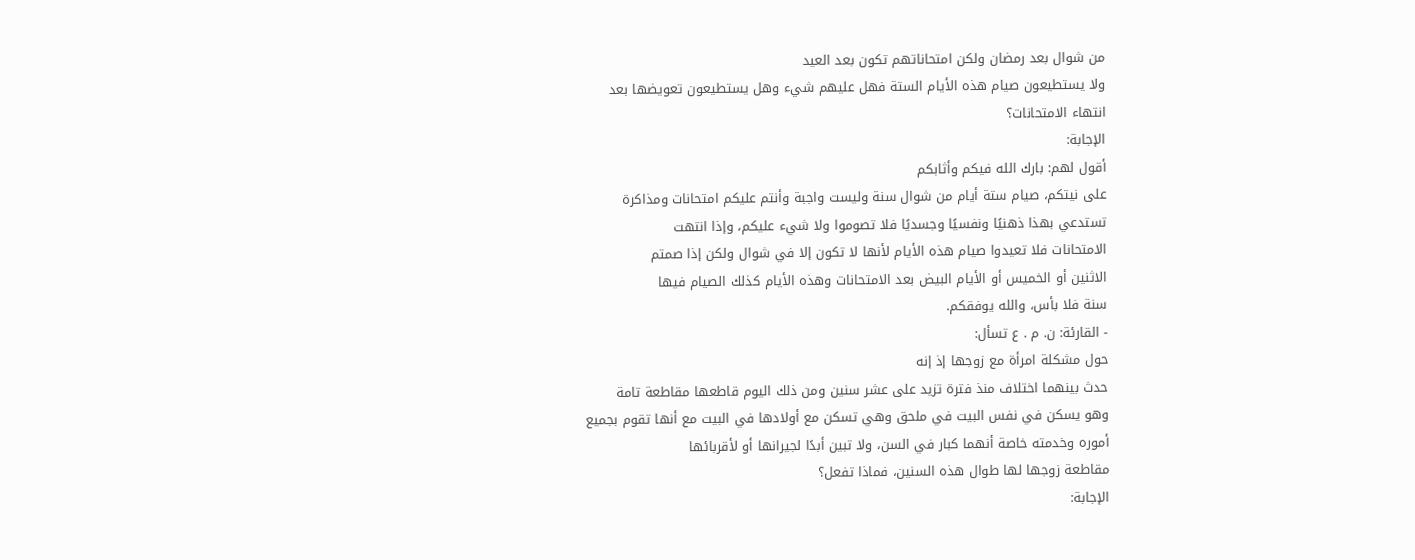من شوال بعد رمضان ولكن امتحاناتهم تكون بعد العيد
ولا يستطيعون صيام هذه الأيام الستة فهل عليهم شيء وهل يستطيعون تعويضها بعد
انتهاء الامتحانات؟
الإجابة:
أقول لهم: بارك الله فيكم وأثابكم
على نيتكم، صيام ستة أيام من شوال سنة وليست واجبة وأنتم عليكم امتحانات ومذاكرة
تستدعي بهذا ذهنيًا ونفسيًا وجسديًا فلا تصوموا ولا شيء عليكم، وإذا انتهت
الامتحانات فلا تعيدوا صيام هذه الأيام لأنها لا تكون إلا في شوال ولكن إذا صمتم
الاثنين أو الخميس أو الأيام البيض بعد الامتحانات وهذه الأيام كذلك الصيام فيها
سنة فلا بأس، والله يوفقكم.
- القارئة: ن. م . ع تسأل:
حول مشكلة امرأة مع زوجها إذ إنه
حدث بينهما اختلاف منذ فترة تزيد على عشر سنين ومن ذلك اليوم قاطعها مقاطعة تامة
وهو يسكن في نفس البيت في ملحق وهي تسكن مع أولادها في البيت مع أنها تقوم بجميع
أموره وخدمته خاصة أنهما كبار في السن، ولا تبين أبدًا لجيرانها أو لأقربائها
مقاطعة زوجها لها طوال هذه السنين، فماذا تفعل؟
الإجابة: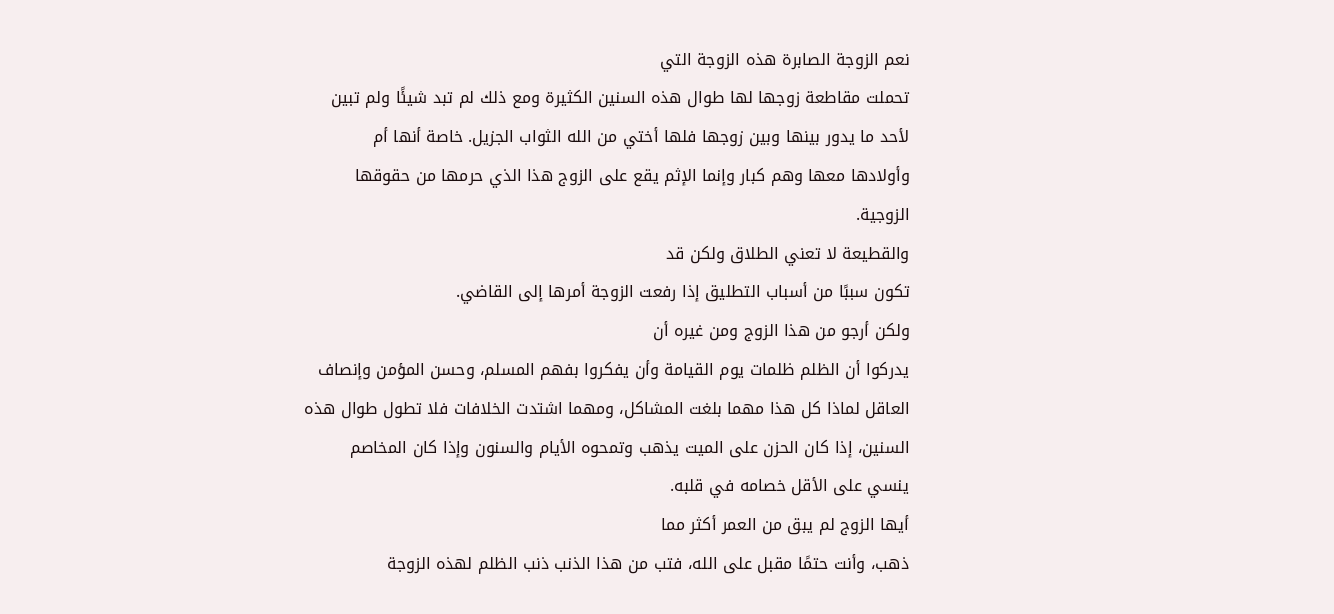نعم الزوجة الصابرة هذه الزوجة التي
تحملت مقاطعة زوجها لها طوال هذه السنين الكثيرة ومع ذلك لم تبد شيئًا ولم تبين
لأحد ما يدور بينها وبين زوجها فلها أختي من الله الثواب الجزيل. خاصة أنها أم
وأولادها معها وهم كبار وإنما الإثم يقع على الزوج هذا الذي حرمها من حقوقها
الزوجية.
والقطيعة لا تعني الطلاق ولكن قد
تكون سببًا من أسباب التطليق إذا رفعت الزوجة أمرها إلى القاضي.
ولكن أرجو من هذا الزوج ومن غيره أن
يدركوا أن الظلم ظلمات يوم القيامة وأن يفكروا بفهم المسلم، وحسن المؤمن وإنصاف
العاقل لماذا كل هذا مهما بلغت المشاكل، ومهما اشتدت الخلافات فلا تطول طوال هذه
السنين، إذا كان الحزن على الميت يذهب وتمحوه الأيام والسنون وإذا كان المخاصم
ينسي على الأقل خصامه في قلبه.
أيها الزوج لم يبق من العمر أكثر مما
ذهب، وأنت حتمًا مقبل على الله، فتب من هذا الذنب ذنب الظلم لهذه الزوجة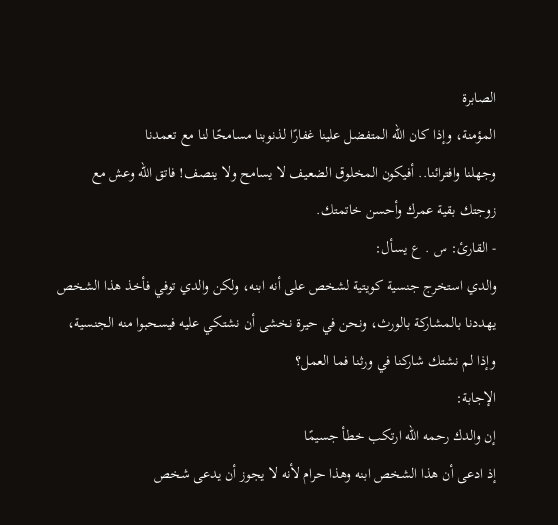الصابرة
المؤمنة، وإذا كان الله المتفضل علينا غفارًا لذنوبنا مسامحًا لنا مع تعمدنا
وجهلنا وافترائنا.. أفيكون المخلوق الضعيف لا يسامح ولا ينصف! فاتق الله وعش مع
زوجتك بقية عمرك وأحسن خاتمتك.
- القارئ: س . ع يسأل:
والدي استخرج جنسية كويتية لشخص على أنه ابنه، ولكن والدي توفي فأخذ هذا الشخص
يهددنا بالمشاركة بالورث، ونحن في حيرة نخشى أن نشتكي عليه فيسحبوا منه الجنسية،
وإذا لم نشتك شاركنا في ورثنا فما العمل؟
الإجابة:
إن والدك رحمه الله ارتكب خطأ جسيمًا
إذ ادعى أن هذا الشخص ابنه وهذا حرام لأنه لا يجوز أن يدعى شخص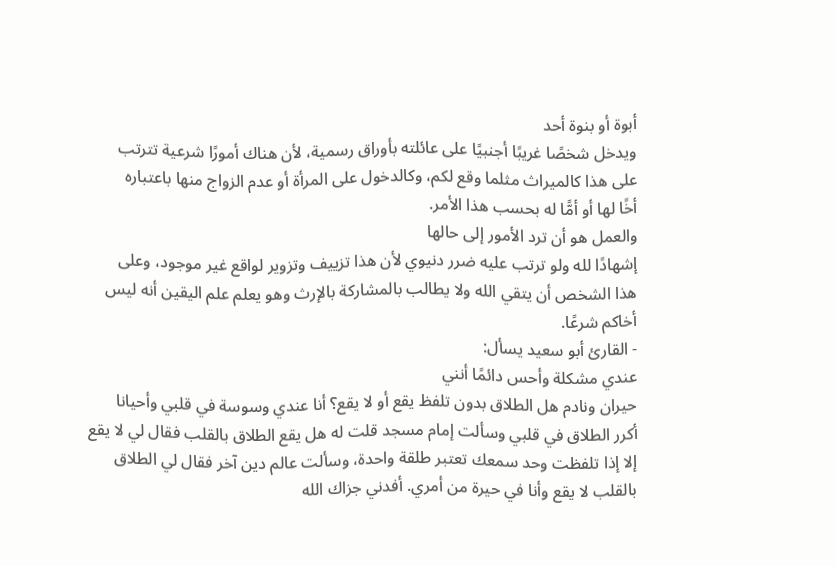أبوة أو بنوة أحد
ويدخل شخصًا غريبًا أجنبيًا على عائلته بأوراق رسمية، لأن هناك أمورًا شرعية تترتب
على هذا كالميراث مثلما وقع لكم، وكالدخول على المرأة أو عدم الزواج منها باعتباره
أخًا لها أو أمًّا له بحسب هذا الأمر.
والعمل هو أن ترد الأمور إلى حالها
إشهادًا لله ولو ترتب عليه ضرر دنيوي لأن هذا تزييف وتزوير لواقع غير موجود، وعلى
هذا الشخص أن يتقي الله ولا يطالب بالمشاركة بالإرث وهو يعلم علم اليقين أنه ليس
أخاكم شرعًا.
- القارئ أبو سعيد يسأل:
عندي مشكلة وأحس دائمًا أنني
حيران ونادم هل الطلاق بدون تلفظ يقع أو لا يقع؟ أنا عندي وسوسة في قلبي وأحيانا
أكرر الطلاق في قلبي وسألت إمام مسجد قلت له هل يقع الطلاق بالقلب فقال لي لا يقع
إلا إذا تلفظت وحد سمعك تعتبر طلقة واحدة، وسألت عالم دين آخر فقال لي الطلاق
بالقلب لا يقع وأنا في حيرة من أمري. أفدني جزاك الله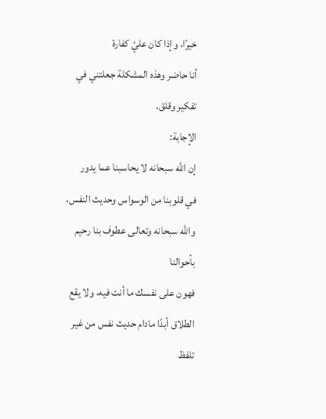خيرًا، وإذا كان عليّ كفارة
أنا حاضر وهذه المشكلة جعلتني في تفكير وقلق.
الإجابة:
إن الله سبحانه لا يحاسبنا عما يدور
في قلوبنا من الوسواس وحديث النفس، والله سبحانه وتعالى عطوف بنا رحيم بأحوالنا
فهون على نفسك ما أنت فيه، ولا يقع الطلاق أبدًا مادام حديث نفس من غير تلفظ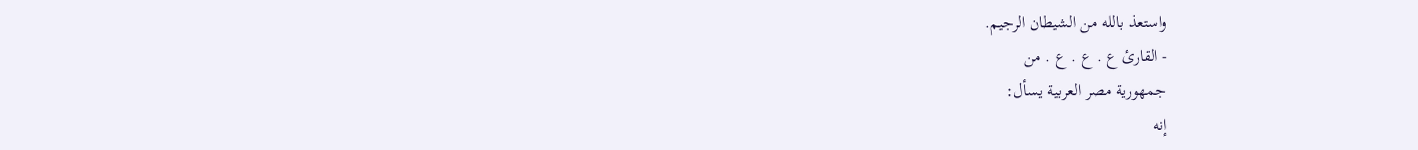واستعذ بالله من الشيطان الرجيم.
- القارئ ع . ع . ع . من
جمهورية مصر العربية يسأل:
إنه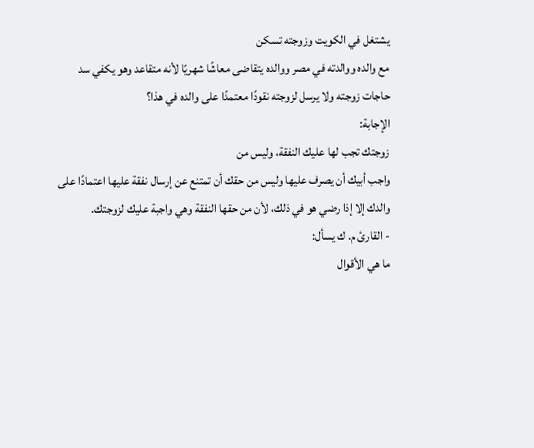يشتغل في الكويت وزوجته تسكن
مع والده ووالدته في مصر ووالده يتقاضى معاشًا شهريًا لأنه متقاعد وهو يكفي سد
حاجات زوجته ولا يرسل لزوجته نقودًا معتمدًا على والده في هذا؟
الإجابة:
زوجتك تجب لها عليك النفقة، وليس من
واجب أبيك أن يصرف عليها وليس من حقك أن تمتنع عن إرسال نفقة عليها اعتمادًا على
والدك إلا إذا رضي هو في ذلك، لأن من حقها النفقة وهي واجبة عليك لزوجتك.
- القارئ م. ك يسأل:
ما هي الأقوال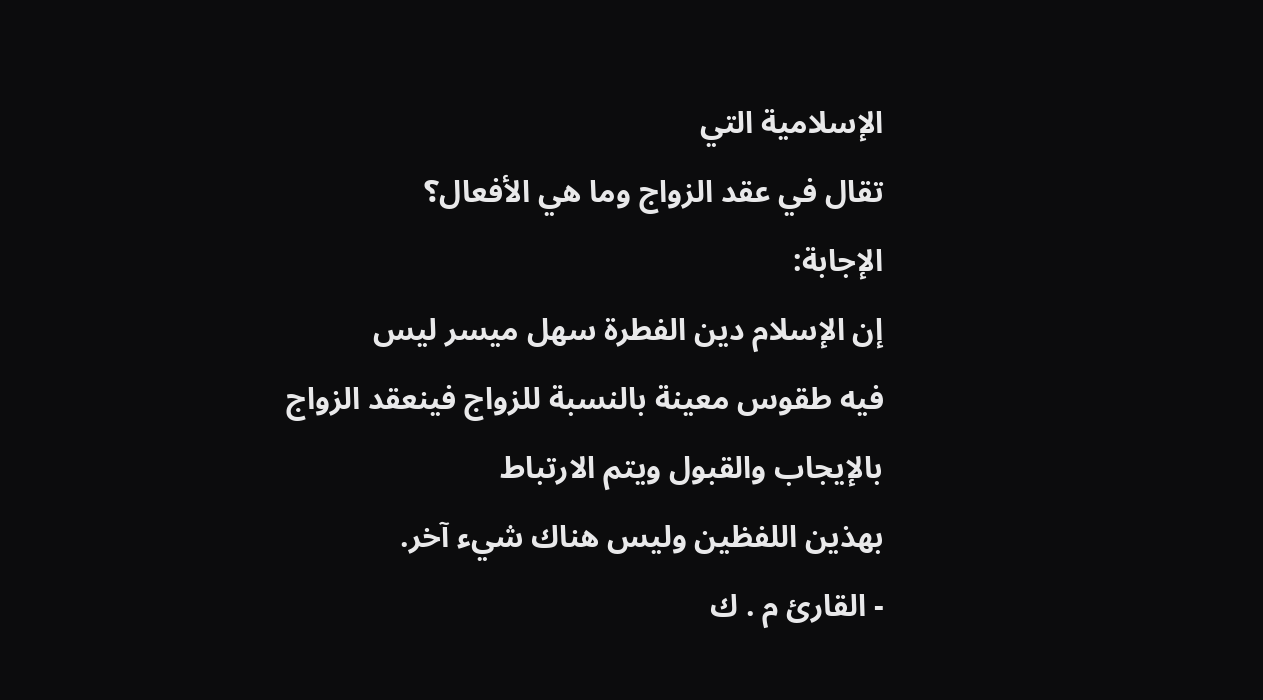الإسلامية التي
تقال في عقد الزواج وما هي الأفعال؟
الإجابة:
إن الإسلام دين الفطرة سهل ميسر ليس
فيه طقوس معينة بالنسبة للزواج فينعقد الزواج بالإيجاب والقبول ويتم الارتباط
بهذين اللفظين وليس هناك شيء آخر.
- القارئ م . ك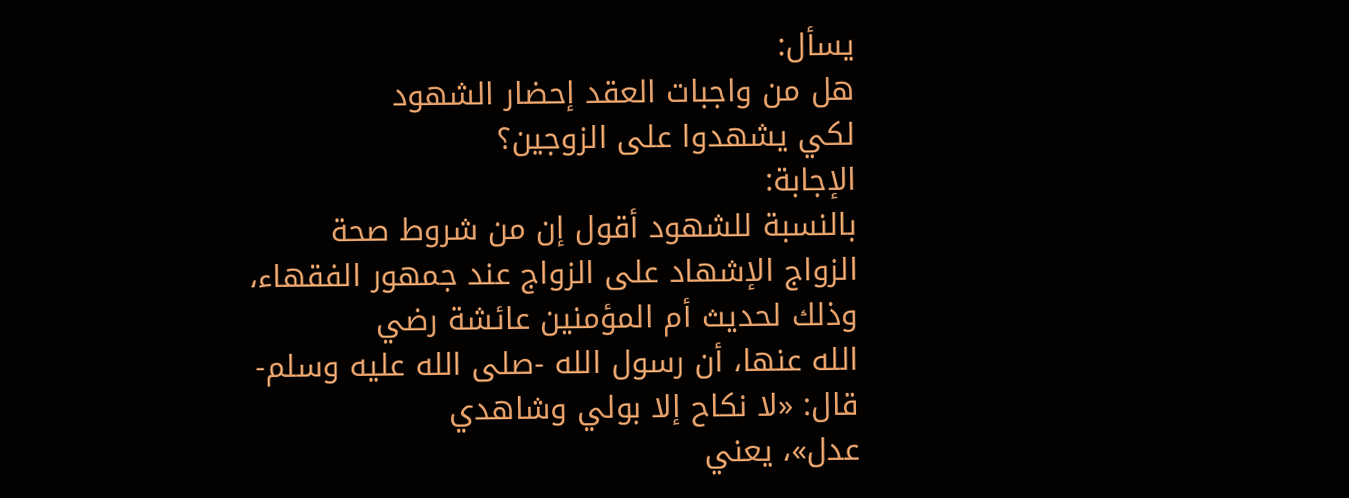يسأل:
هل من واجبات العقد إحضار الشهود
لكي يشهدوا على الزوجين؟
الإجابة:
بالنسبة للشهود أقول إن من شروط صحة
الزواج الإشهاد على الزواج عند جمهور الفقهاء، وذلك لحديث أم المؤمنين عائشة رضي
الله عنها، أن رسول الله -صلى الله عليه وسلم- قال: «لا نكاح إلا بولي وشاهدي
عدل»، يعني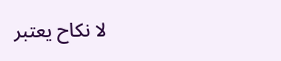لا نكاح يعتبر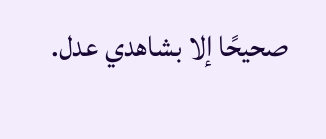صحيحًا إلا بشاهدي عدل.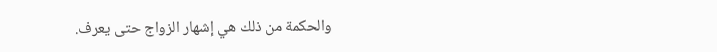والحكمة من ذلك هي إشهار الزواج حتى يعرف.